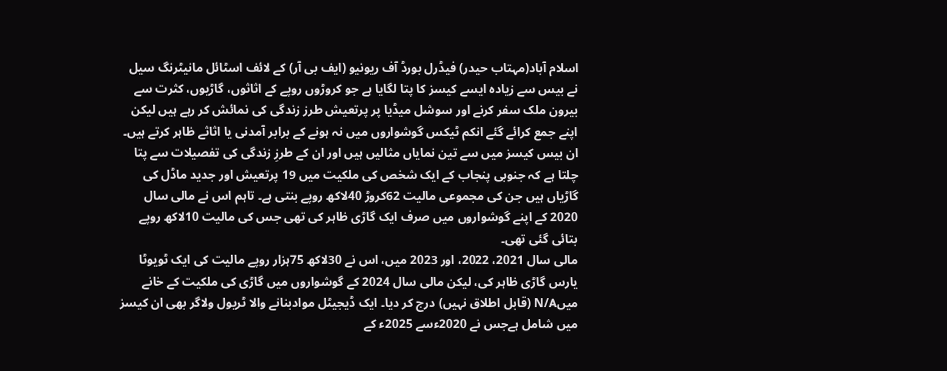اسلام آباد(مہتاب حیدر) فیڈرل بورڈ آف ریونیو (ایف بی آر) کے لائف اسٹائل مانیٹرنگ سیل نے بیس سے زیادہ ایسے کیسز کا پتا لگایا ہے جو کروڑوں روپے کے اثاثوں، گاڑیوں، کثرت سے بیرون ملک سفر کرنے اور سوشل میڈیا پر پرتعیش طرز زندگی کی نمائش کر رہے ہیں لیکن اپنے جمع کرائے گئے انکم ٹیکس گوشواروں میں نہ ہونے کے برابر آمدنی یا اثاثے ظاہر کرتے ہیں۔
ان بیس کیسز میں سے تین نمایاں مثالیں ہیں اور ان کے طرزِ زندگی کی تفصیلات سے پتا چلتا ہے کہ جنوبی پنجاب کے ایک شخص کی ملکیت میں 19 پرتعیش اور جدید ماڈل کی گاڑیاں ہیں جن کی مجموعی مالیت 62کروڑ 40لاکھ روپے بنتی ہے۔ تاہم اس نے مالی سال 2020 کے اپنے گوشواروں میں صرف ایک گاڑی ظاہر کی تھی جس کی مالیت 10لاکھ روپے بتائی گئی تھی۔
مالی سال 2021، 2022، اور 2023 میں، اس نے 30لاکھ 75ہزار روپے مالیت کی ایک ٹویوٹا یارس گاڑی ظاہر کی، لیکن مالی سال 2024 کے گوشواروں میں گاڑی کی ملکیت کے خانے میںN/A (قابل اطلاق نہیں) درج کر دیا۔ ایک ڈیجیٹل موادبنانے والا ٹریول ولاگر بھی ان کیسز میں شامل ہےجس نے 2020ءسے 2025ء کے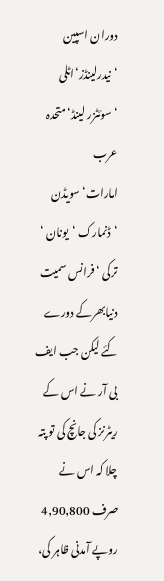دوران اسپین ‘نیدرلینڈز‘اٹلی ‘سوئٹزر لینڈ‘متحدہ عرب امارات‘سویڈن ‘ڈنمارک ‘یونان ‘ ترکی ‘فرانس سمیت دنیابھرکے دورے کئے لیکن جب ایف بی آر نے اس کے ریٹرنز کی جانچ کی تو پتہ چلا کہ اس نے صرف 4,90,800 روپے آمدنی ظاہر کی،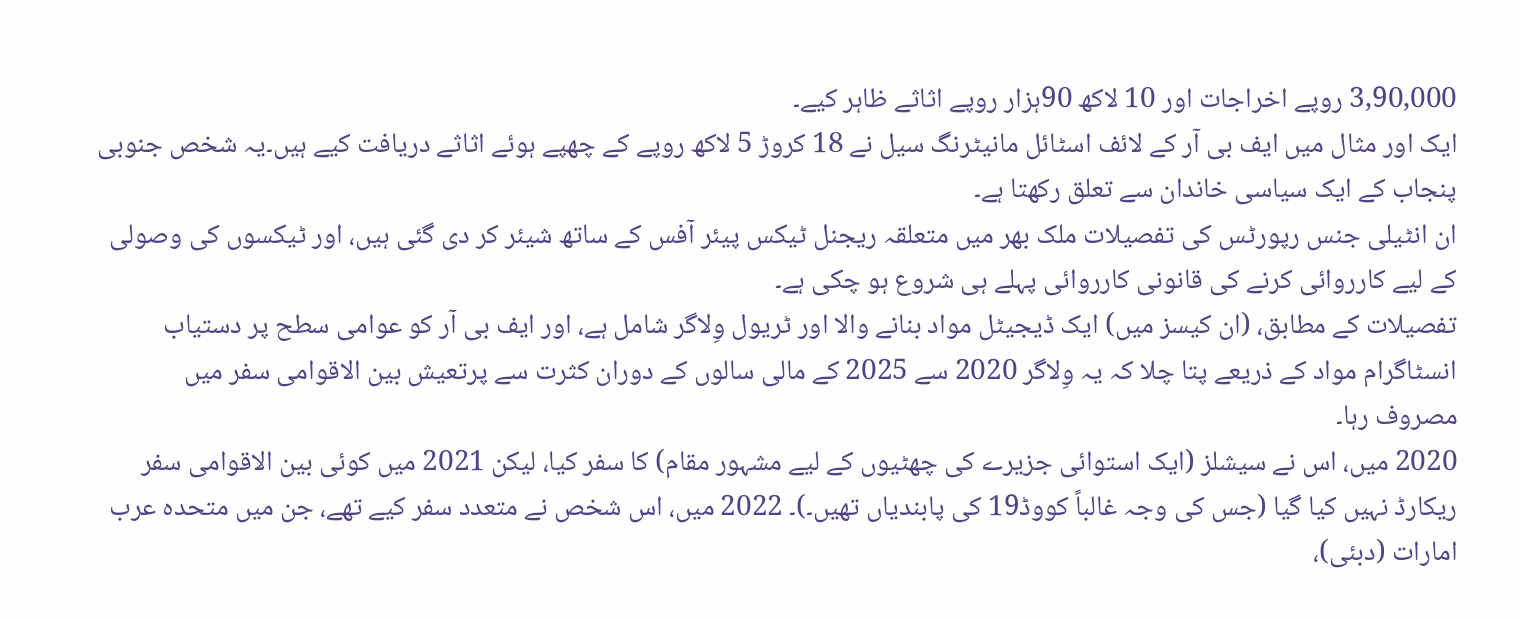3,90,000 روپے اخراجات اور 10 لاکھ 90ہزار روپے اثاثے ظاہر کیے۔
ایک اور مثال میں ایف بی آر کے لائف اسٹائل مانیٹرنگ سیل نے 18 کروڑ 5 لاکھ روپے کے چھپے ہوئے اثاثے دریافت کیے ہیں۔یہ شخص جنوبی پنجاب کے ایک سیاسی خاندان سے تعلق رکھتا ہے۔
ان انٹیلی جنس رپورٹس کی تفصیلات ملک بھر میں متعلقہ ریجنل ٹیکس پیئر آفس کے ساتھ شیئر کر دی گئی ہیں، اور ٹیکسوں کی وصولی کے لیے کارروائی کرنے کی قانونی کارروائی پہلے ہی شروع ہو چکی ہے۔
تفصیلات کے مطابق، (ان کیسز میں) ایک ڈیجیٹل مواد بنانے والا اور ٹریول وِلاگر شامل ہے، اور ایف بی آر کو عوامی سطح پر دستیاب انسٹاگرام مواد کے ذریعے پتا چلا کہ یہ وِلاگر 2020 سے 2025 کے مالی سالوں کے دوران کثرت سے پرتعیش بین الاقوامی سفر میں مصروف رہا۔
2020 میں، اس نے سیشلز (ایک استوائی جزیرے کی چھٹیوں کے لیے مشہور مقام) کا سفر کیا، لیکن 2021 میں کوئی بین الاقوامی سفر ریکارڈ نہیں کیا گیا (جس کی وجہ غالباً کووڈ19 کی پابندیاں تھیں۔)۔ 2022 میں، اس شخص نے متعدد سفر کیے تھے، جن میں متحدہ عرب امارات (دبئی)،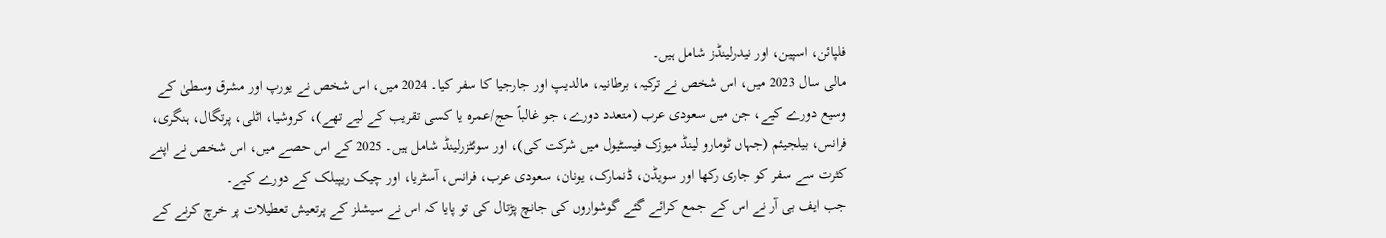فلپائن، اسپین، اور نیدرلینڈز شامل ہیں۔
مالی سال 2023 میں، اس شخص نے ترکیہ، برطانیہ، مالدیپ اور جارجیا کا سفر کیا۔ 2024 میں، اس شخص نے یورپ اور مشرق وسطیٰ کے وسیع دورے کیے، جن میں سعودی عرب (متعدد دورے، جو غالباً حج/عمرہ یا کسی تقریب کے لیے تھے)، کروشیا، اٹلی، پرتگال، ہنگری، فرانس، بیلجیئم (جہاں ٹومارو لینڈ میوزک فیسٹیول میں شرکت کی)، اور سوئٹزرلینڈ شامل ہیں۔ 2025 کے اس حصے میں، اس شخص نے اپنے کثرت سے سفر کو جاری رکھا اور سویڈن، ڈنمارک، یونان، سعودی عرب، فرانس، آسٹریا، اور چیک ریپبلک کے دورے کیے۔
جب ایف بی آر نے اس کے جمع کرائے گئے گوشواروں کی جانچ پڑتال کی تو پایا کہ اس نے سیشلز کے پرتعیش تعطیلات پر خرچ کرنے کے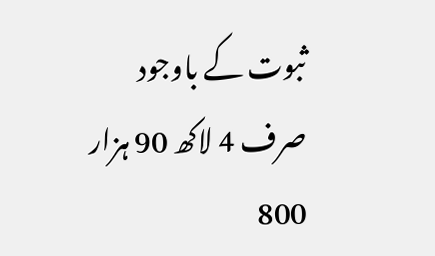ثبوت کے باوجود صرف 4 لاکھ 90 ہزار 800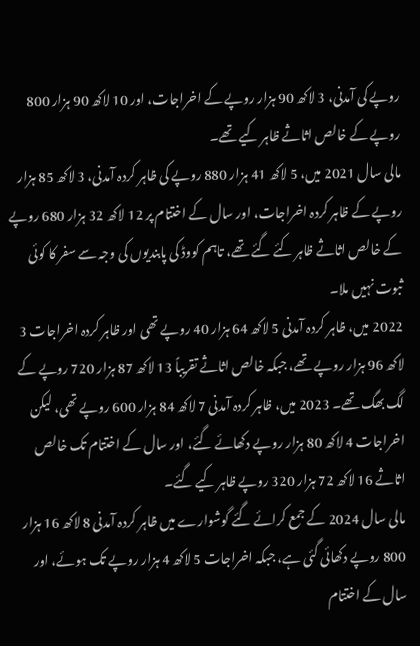روپے کی آمدنی، 3 لاکھ 90 ہزار روپے کے اخراجات، اور 10 لاکھ 90 ہزار 800 روپے کے خالص اثاثے ظاہر کیے تھے۔
مالی سال 2021 میں، 5 لاکھ 41 ہزار 880 روپے کی ظاہر کردہ آمدنی، 3 لاکھ 85 ہزار روپے کے ظاہر کردہ اخراجات، اور سال کے اختتام پر 12 لاکھ 32 ہزار 680 روپے کے خالص اثاثے ظاہر کئے گئے تھے، تاہم کووڈ کی پابندیوں کی وجہ سے سفر کا کوئی ثبوت نہیں ملا۔
2022 میں، ظاہر کردہ آمدنی 5 لاکھ 64 ہزار 40 روپے تھی اور ظاہر کردہ اخراجات 3 لاکھ 96 ہزار روپے تھے، جبکہ خالص اثاثے تقریباً 13 لاکھ 87 ہزار 720 روپے کے لگ بھگ تھے۔ 2023 میں، ظاہر کردہ آمدنی 7 لاکھ 84 ہزار 600 روپے تھی، لیکن اخراجات 4 لاکھ 80 ہزار روپے دکھائے گئے، اور سال کے اختتام تک خالص اثاثے 16 لاکھ 72 ہزار 320 روپے ظاہر کیے گئے۔
مالی سال 2024 کے جمع کرائے گئے گوشوارے میں ظاہر کردہ آمدنی 8 لاکھ 16 ہزار 800 روپے دکھائی گئی ہے، جبکہ اخراجات 5 لاکھ 4 ہزار روپے تک ہوئے، اور سال کے اختتام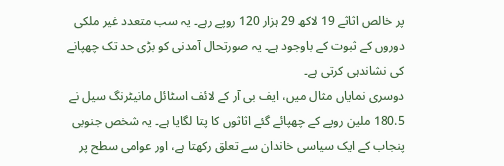پر خالص اثاثے 19 لاکھ 29 ہزار 120 روپے رہے۔ یہ سب متعدد غیر ملکی دوروں کے ثبوت کے باوجود ہے۔ یہ صورتحال آمدنی کو بڑی حد تک چھپانے کی نشاندہی کرتی ہے۔
دوسری نمایاں مثال میں، ایف بی آر کے لائف اسٹائل مانیٹرنگ سیل نے 180.5 ملین روپے کے چھپائے گئے اثاثوں کا پتا لگایا ہے۔ یہ شخص جنوبی پنجاب کے ایک سیاسی خاندان سے تعلق رکھتا ہے، اور عوامی سطح پر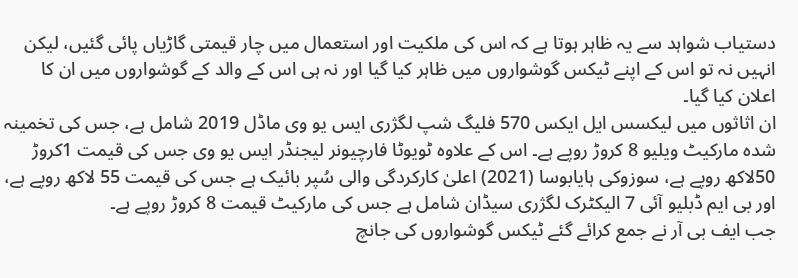دستیاب شواہد سے یہ ظاہر ہوتا ہے کہ اس کی ملکیت اور استعمال میں چار قیمتی گاڑیاں پائی گئیں، لیکن انہیں نہ تو اس کے اپنے ٹیکس گوشواروں میں ظاہر کیا گیا اور نہ ہی اس کے والد کے گوشواروں میں ان کا اعلان کیا گیا۔
ان اثاثوں میں لیکسس ایل ایکس 570 فلیگ شپ لگژری ایس یو وی ماڈل 2019 شامل ہے، جس کی تخمینہ شدہ مارکیٹ ویلیو 8 کروڑ روپے ہے۔ اس کے علاوہ ٹویوٹا فارچیونر لیجنڈر ایس یو وی جس کی قیمت 1کروڑ 50لاکھ روپے ہے، سوزوکی ہایابوسا (2021) اعلیٰ کارکردگی والی سُپر بائیک ہے جس کی قیمت 55 لاکھ روپے ہے، اور بی ایم ڈبلیو آئی 7 الیکٹرک لگژری سیڈان شامل ہے جس کی مارکیٹ قیمت 8 کروڑ روپے ہے۔
جب ایف بی آر نے جمع کرائے گئے ٹیکس گوشواروں کی جانچ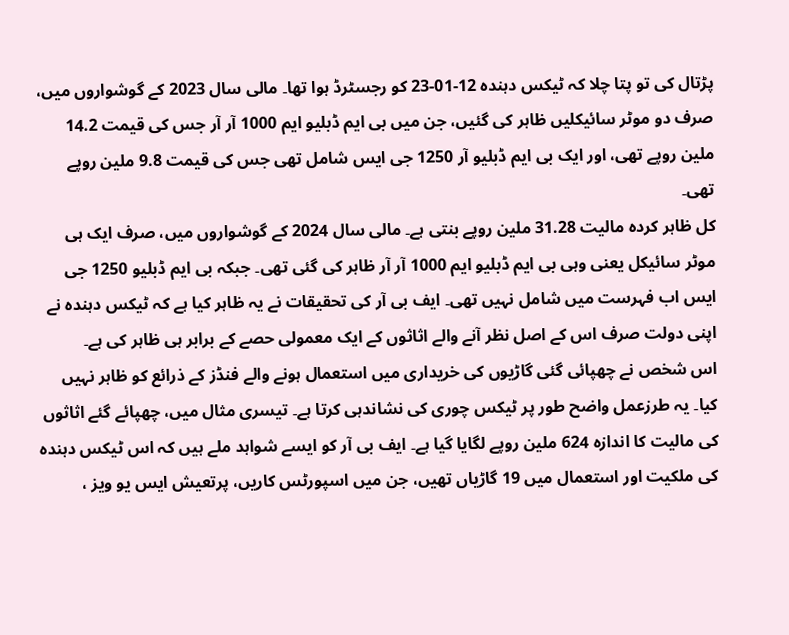پڑتال کی تو پتا چلا کہ ٹیکس دہندہ 12-01-23 کو رجسٹرڈ ہوا تھا۔ مالی سال 2023 کے گوشواروں میں، صرف دو موٹر سائیکلیں ظاہر کی گئیں، جن میں بی ایم ڈبلیو ایم 1000 آر آر جس کی قیمت 14.2 ملین روپے تھی، اور ایک بی ایم ڈبلیو آر 1250 جی ایس شامل تھی جس کی قیمت 9.8 ملین روپے تھی۔
کل ظاہر کردہ مالیت 31.28 ملین روپے بنتی ہے۔ مالی سال 2024 کے گوشواروں میں، صرف ایک ہی موٹر سائیکل یعنی وہی بی ایم ڈبلیو ایم 1000 آر آر ظاہر کی گئی تھی۔ جبکہ بی ایم ڈبلیو 1250 جی ایس اب فہرست میں شامل نہیں تھی۔ ایف بی آر کی تحقیقات نے یہ ظاہر کیا ہے کہ ٹیکس دہندہ نے اپنی دولت صرف اس کے اصل نظر آنے والے اثاثوں کے ایک معمولی حصے کے برابر ہی ظاہر کی ہے۔
اس شخص نے چھپائی گئی گاڑیوں کی خریداری میں استعمال ہونے والے فنڈز کے ذرائع کو ظاہر نہیں کیا۔ یہ طرزعمل واضح طور پر ٹیکس چوری کی نشاندہی کرتا ہے۔ تیسری مثال میں، چھپائے گئے اثاثوں کی مالیت کا اندازہ 624 ملین روپے لگایا گیا ہے۔ ایف بی آر کو ایسے شواہد ملے ہیں کہ اس ٹیکس دہندہ کی ملکیت اور استعمال میں 19 گاڑیاں تھیں، جن میں اسپورٹس کاریں، پرتعیش ایس یو ویز ،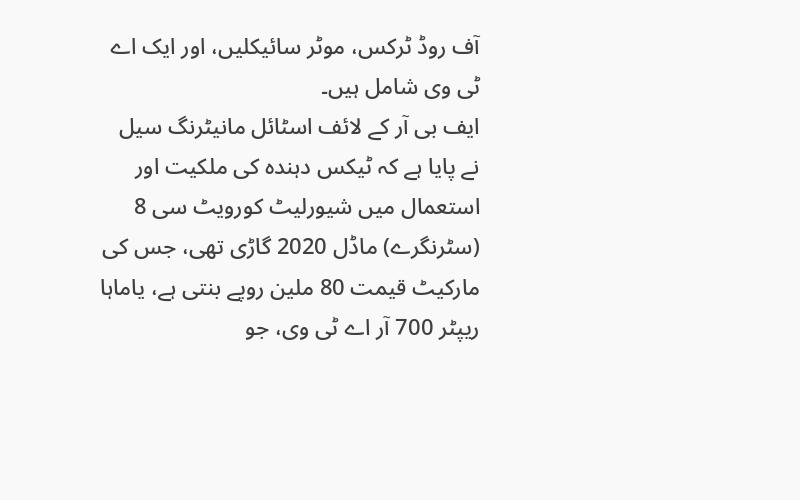آف روڈ ٹرکس، موٹر سائیکلیں، اور ایک اے ٹی وی شامل ہیں۔
ایف بی آر کے لائف اسٹائل مانیٹرنگ سیل نے پایا ہے کہ ٹیکس دہندہ کی ملکیت اور استعمال میں شیورلیٹ کورویٹ سی 8 (سٹرنگرے) ماڈل 2020 گاڑی تھی، جس کی مارکیٹ قیمت 80 ملین روپے بنتی ہے، یاماہا ریپٹر 700 آر اے ٹی وی، جو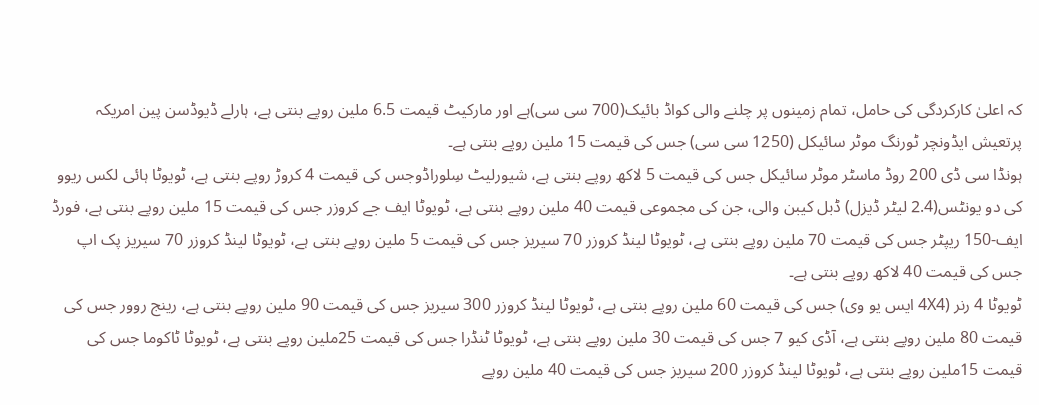کہ اعلیٰ کارکردگی کی حامل، تمام زمینوں پر چلنے والی کواڈ بائیک(700 سی سی)ہے اور مارکیٹ قیمت 6.5 ملین روپے بنتی ہے، ہارلے ڈیوڈسن پین امریکہ پرتعیش ایڈونچر ٹورنگ موٹر سائیکل (1250 سی سی) جس کی قیمت 15 ملین روپے بنتی ہے۔
ہونڈا سی ڈی 200 روڈ ماسٹر موٹر سائیکل جس کی قیمت 5 لاکھ روپے بنتی ہے، شیورلیٹ سِلوراڈوجس کی قیمت 4 کروڑ روپے بنتی ہے، ٹویوٹا ہائی لکس ریوو کی دو یونٹس(2.4 لیٹر ڈیزل) ڈبل کیبن والی، جن کی مجموعی قیمت 40 ملین روپے بنتی ہے، ٹویوٹا ایف جے کروزر جس کی قیمت 15 ملین روپے بنتی ہے، فورڈ ایف-150 ریپٹر جس کی قیمت 70 ملین روپے بنتی ہے، ٹویوٹا لینڈ کروزر 70 سیریز جس کی قیمت 5 ملین روپے بنتی ہے، ٹویوٹا لینڈ کروزر 70 سیریز پک اپ جس کی قیمت 40 لاکھ روپے بنتی ہے۔
ٹویوٹا 4 رنر (4X4 ایس یو وی) جس کی قیمت 60 ملین روپے بنتی ہے، ٹویوٹا لینڈ کروزر 300 سیریز جس کی قیمت 90 ملین روپے بنتی ہے، رینج روور جس کی قیمت 80 ملین روپے بنتی ہے، آڈی کیو 7 جس کی قیمت 30 ملین روپے بنتی ہے، ٹویوٹا ٹنڈرا جس کی قیمت 25ملین روپے بنتی ہے، ٹویوٹا ٹاکوما جس کی قیمت 15ملین روپے بنتی ہے، ٹویوٹا لینڈ کروزر 200 سیریز جس کی قیمت 40 ملین روپے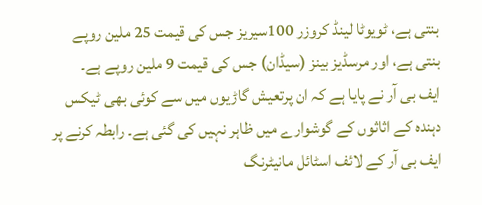بنتی ہے، ٹویوٹا لینڈ کروزر 100سیریز جس کی قیمت 25 ملین روپے بنتی ہے، اور مرسڈیز بینز (سیڈان) جس کی قیمت 9 ملین روپے ہے۔
ایف بی آر نے پایا ہے کہ ان پرتعیش گاڑیوں میں سے کوئی بھی ٹیکس دہندہ کے اثاثوں کے گوشوارے میں ظاہر نہیں کی گئی ہے۔ رابطہ کرنے پر ایف بی آر کے لائف اسٹائل مانیٹرنگ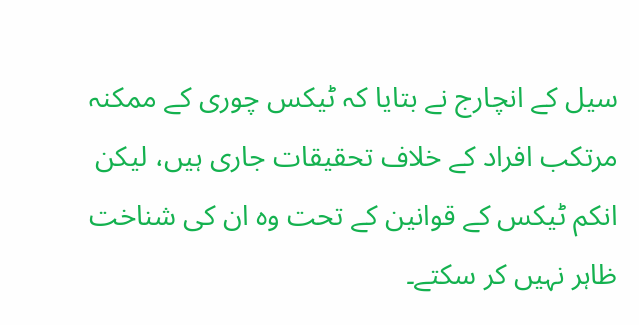سیل کے انچارج نے بتایا کہ ٹیکس چوری کے ممکنہ مرتکب افراد کے خلاف تحقیقات جاری ہیں، لیکن انکم ٹیکس کے قوانین کے تحت وہ ان کی شناخت ظاہر نہیں کر سکتے۔